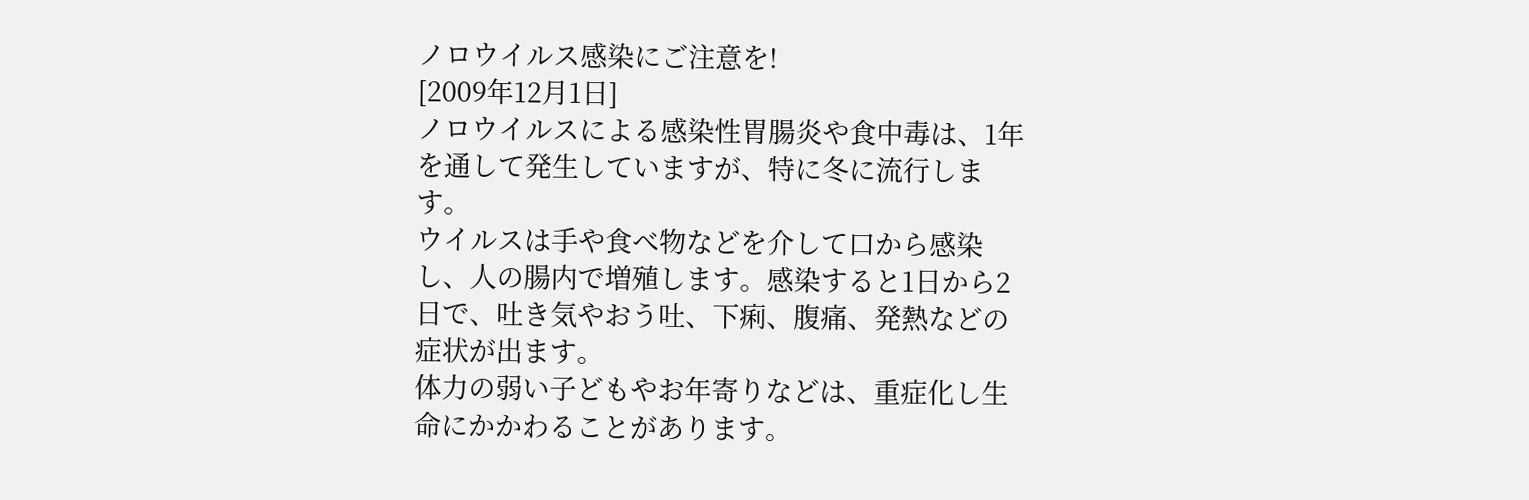ノロウイルス感染にご注意を!
[2009年12月1日]
ノロウイルスによる感染性胃腸炎や食中毒は、1年を通して発生していますが、特に冬に流行します。
ウイルスは手や食べ物などを介して口から感染し、人の腸内で増殖します。感染すると1日から2日で、吐き気やおう吐、下痢、腹痛、発熱などの症状が出ます。
体力の弱い子どもやお年寄りなどは、重症化し生命にかかわることがあります。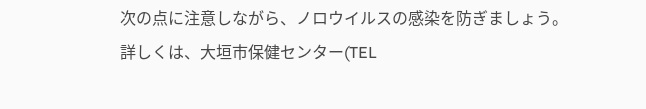次の点に注意しながら、ノロウイルスの感染を防ぎましょう。
詳しくは、大垣市保健センター(TEL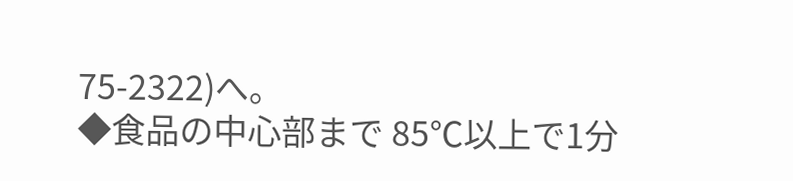75-2322)へ。
◆食品の中心部まで 85℃以上で1分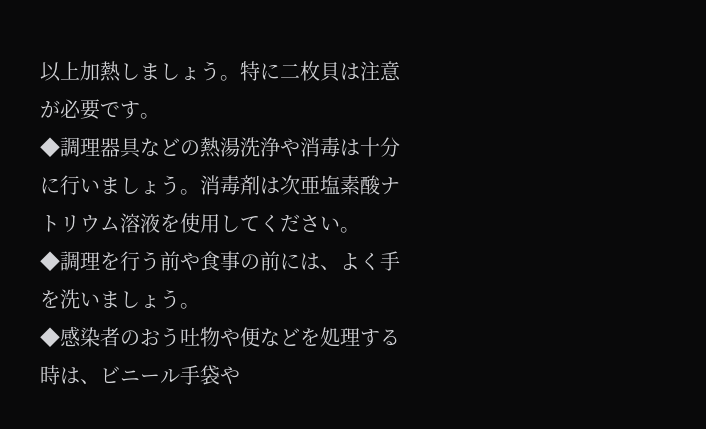以上加熱しましょう。特に二枚貝は注意が必要です。
◆調理器具などの熱湯洗浄や消毒は十分に行いましょう。消毒剤は次亜塩素酸ナトリウム溶液を使用してください。
◆調理を行う前や食事の前には、よく手を洗いましょう。
◆感染者のおう吐物や便などを処理する時は、ビニール手袋や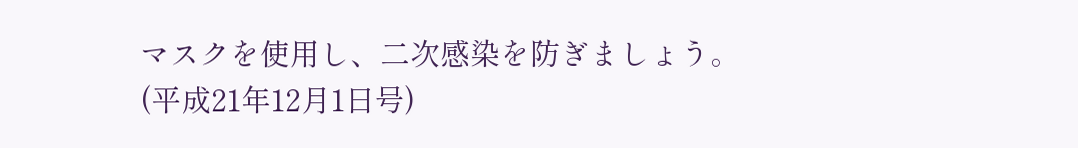マスクを使用し、二次感染を防ぎましょう。
(平成21年12月1日号)